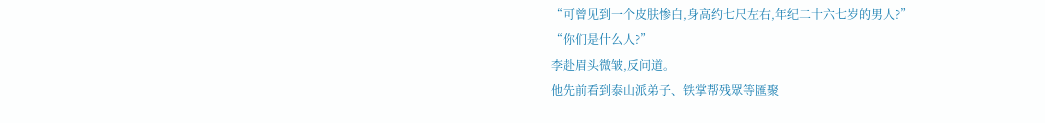“可曾见到一个皮肤惨白,身高约七尺左右,年纪二十六七岁的男人?”
“你们是什么人?”
李赴眉头微皱,反问道。
他先前看到泰山派弟子、铁掌帮残眾等匯聚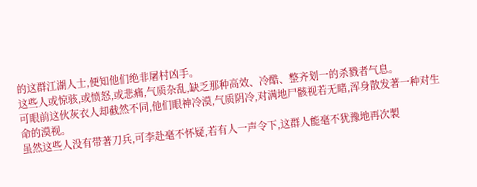的这群江湖人士,便知他们绝非屠村凶手。
这些人或惊骇,或愤怒,或悲痛,气质杂乱,缺乏那种高效、冷酷、整齐划一的杀戮者气息。
可眼前这伙灰衣人却截然不同,他们眼神冷漠,气质阴冷,对满地尸骸视若无睹,浑身散发著一种对生命的漠视。
虽然这些人没有带著刀兵,可李赴毫不怀疑,若有人一声令下,这群人能毫不犹豫地再次製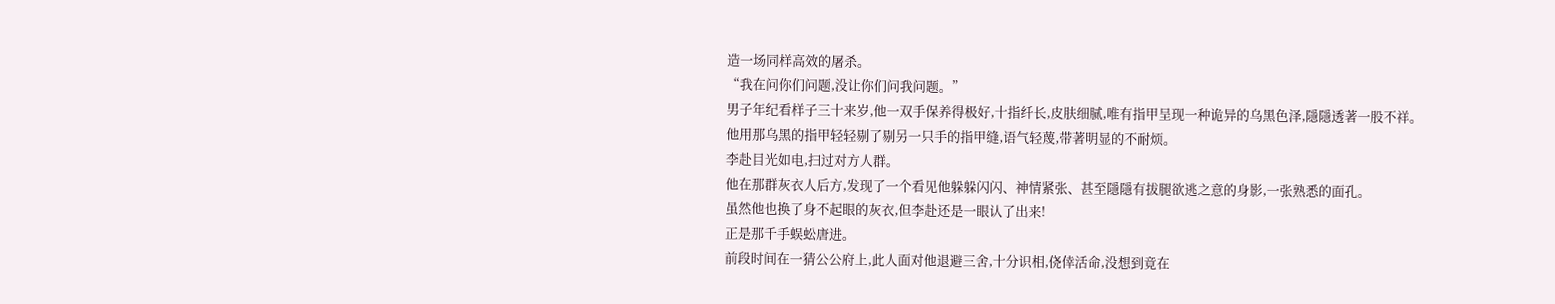造一场同样高效的屠杀。
“我在问你们问题,没让你们问我问题。”
男子年纪看样子三十来岁,他一双手保养得极好,十指纤长,皮肤细腻,唯有指甲呈现一种诡异的乌黑色泽,隱隱透著一股不祥。
他用那乌黑的指甲轻轻剔了剔另一只手的指甲缝,语气轻蔑,带著明显的不耐烦。
李赴目光如电,扫过对方人群。
他在那群灰衣人后方,发现了一个看见他躲躲闪闪、神情紧张、甚至隱隱有拔腿欲逃之意的身影,一张熟悉的面孔。
虽然他也换了身不起眼的灰衣,但李赴还是一眼认了出来!
正是那千手蜈蚣唐进。
前段时间在一猜公公府上,此人面对他退避三舍,十分识相,侥倖活命,没想到竟在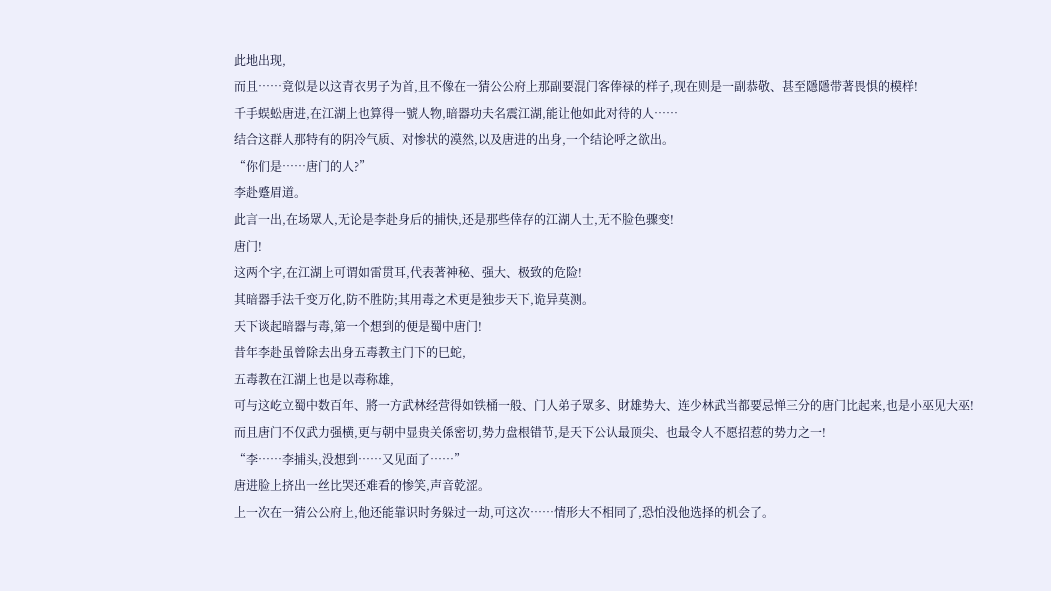此地出现,
而且……竟似是以这青衣男子为首,且不像在一猜公公府上那副要混门客俸禄的样子,现在则是一副恭敬、甚至隱隱带著畏惧的模样!
千手蜈蚣唐进,在江湖上也算得一號人物,暗器功夫名震江湖,能让他如此对待的人……
结合这群人那特有的阴冷气质、对惨状的漠然,以及唐进的出身,一个结论呼之欲出。
“你们是……唐门的人?”
李赴蹙眉道。
此言一出,在场眾人,无论是李赴身后的捕快,还是那些倖存的江湖人士,无不脸色骤变!
唐门!
这两个字,在江湖上可谓如雷贯耳,代表著神秘、强大、极致的危险!
其暗器手法千变万化,防不胜防;其用毒之术更是独步天下,诡异莫测。
天下谈起暗器与毒,第一个想到的便是蜀中唐门!
昔年李赴虽曾除去出身五毒教主门下的巳蛇,
五毒教在江湖上也是以毒称雄,
可与这屹立蜀中数百年、將一方武林经营得如铁桶一般、门人弟子眾多、財雄势大、连少林武当都要忌惮三分的唐门比起来,也是小巫见大巫!
而且唐门不仅武力强横,更与朝中显贵关係密切,势力盘根错节,是天下公认最顶尖、也最令人不愿招惹的势力之一!
“李……李捕头,没想到……又见面了……”
唐进脸上挤出一丝比哭还难看的惨笑,声音乾涩。
上一次在一猜公公府上,他还能靠识时务躲过一劫,可这次……情形大不相同了,恐怕没他选择的机会了。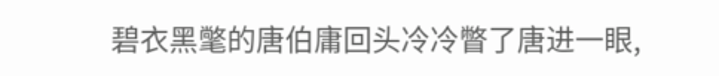碧衣黑氅的唐伯庸回头冷冷瞥了唐进一眼,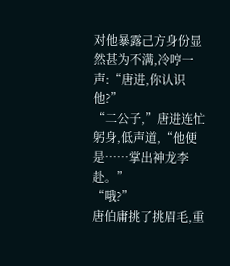对他暴露己方身份显然甚为不满,冷哼一声:“唐进,你认识他?”
“二公子,”唐进连忙躬身,低声道,“他便是……掌出神龙李赴。”
“哦?”
唐伯庸挑了挑眉毛,重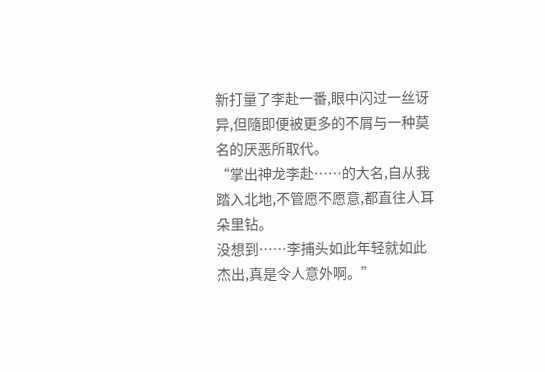新打量了李赴一番,眼中闪过一丝讶异,但隨即便被更多的不屑与一种莫名的厌恶所取代。
“掌出神龙李赴……的大名,自从我踏入北地,不管愿不愿意,都直往人耳朵里钻。
没想到……李捕头如此年轻就如此杰出,真是令人意外啊。”